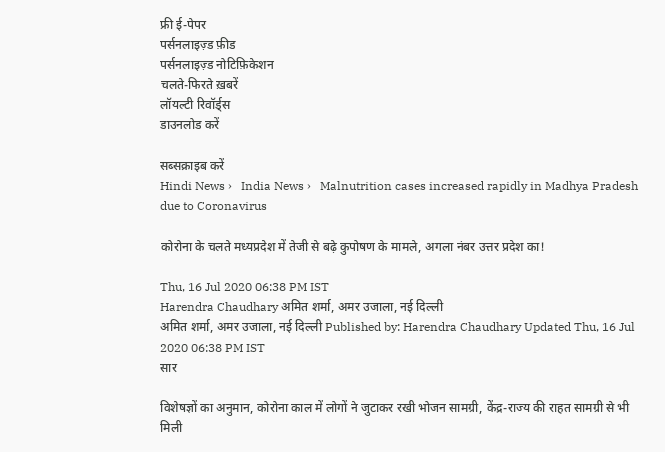फ्री ई-पेपर
पर्सनलाइज़्ड फ़ीड
पर्सनलाइज़्ड नोटिफ़िकेशन
चलते-फिरते ख़बरें
लॉयल्टी रिवॉर्ड्स
डाउनलोड करें

सब्सक्राइब करें
Hindi News ›   India News ›   Malnutrition cases increased rapidly in Madhya Pradesh due to Coronavirus

कोरोना के चलते मध्यप्रदेश में तेजी से बढ़े कुपोषण के मामले, अगला नंबर उत्तर प्रदेश का!

Thu, 16 Jul 2020 06:38 PM IST
Harendra Chaudhary अमित शर्मा, अमर उजाला, नई दिल्ली
अमित शर्मा, अमर उजाला, नई दिल्ली Published by: Harendra Chaudhary Updated Thu, 16 Jul 2020 06:38 PM IST
सार

विशेषज्ञों का अनुमान, कोरोना काल में लोगों ने जुटाकर रखी भोजन सामग्री, केंद्र-राज्य की राहत सामग्री से भी मिली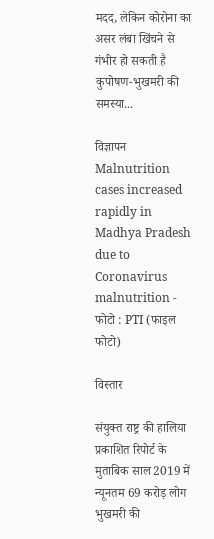मदद, लेकिन कोरोना का असर लंबा खिंचने से गंभीर हो सकती है कुपोषण-भुखमरी की समस्या...

विज्ञापन
Malnutrition cases increased rapidly in Madhya Pradesh due to Coronavirus
malnutrition - फोटो : PTI (फाइल फोटो)

विस्तार

संयुक्त राष्ट्र की हालिया प्रकाशित रिपोर्ट के मुताबिक साल 2019 में न्यूनतम 69 करोड़ लोग भुखमरी की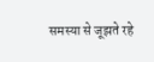समस्या से जूझते रहे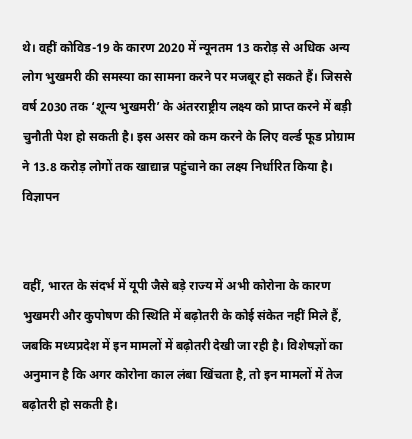थे। वहीं कोविड-19 के कारण 2020 में न्यूनतम 13 करोड़ से अधिक अन्य लोग भुखमरी की समस्या का सामना करने पर मजबूर हो सकते हैं। जिससे वर्ष 2030 तक ‘शून्य भुखमरी’ के अंतरराष्ट्रीय लक्ष्य को प्राप्त करने में बड़ी चुनौती पेश हो सकती है। इस असर को कम करने के लिए वर्ल्ड फूड प्रोग्राम ने 13.8 करोड़ लोगों तक खाद्यान्न पहुंचाने का लक्ष्य निर्धारित किया है।
विज्ञापन


वहीं, भारत के संदर्भ में यूपी जैसे बड़े राज्य में अभी कोरोना के कारण भुखमरी और कुपोषण की स्थिति में बढ़ोतरी के कोई संकेत नहीं मिले हैं, जबकि मध्यप्रदेश में इन मामलों में बढ़ोतरी देखी जा रही है। विशेषज्ञों का अनुमान है कि अगर कोरोना काल लंबा खिंचता है, तो इन मामलों में तेज बढ़ोतरी हो सकती है।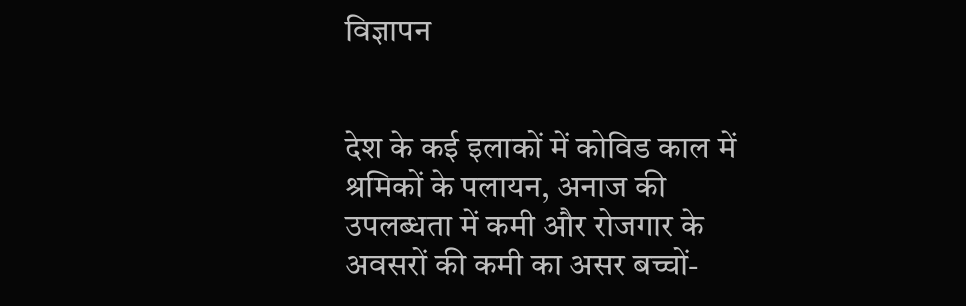विज्ञापन


देश के कई इलाकों में कोविड काल में श्रमिकों के पलायन, अनाज की उपलब्धता में कमी और रोजगार के अवसरों की कमी का असर बच्चों-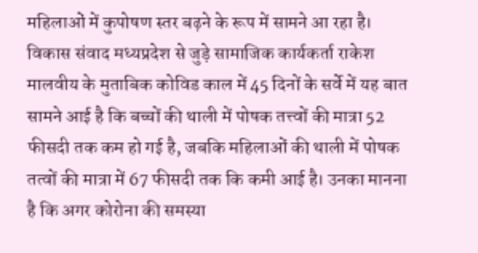महिलाओं में कुपोषण स्तर बढ़ने के रूप में सामने आ रहा है। विकास संवाद मध्यप्रदेश से जुड़े सामाजिक कार्यकर्ता राकेश मालवीय के मुताबिक कोविड काल में 45 दिनों के सर्वे में यह बात सामने आई है कि बच्चों की थाली में पोषक तत्त्वों की मात्रा 52 फीसदी तक कम हो गई है, जबकि महिलाओं की थाली में पोषक तत्वों की मात्रा में 67 फीसदी तक कि कमी आई है। उनका मानना है कि अगर कोरोना की समस्या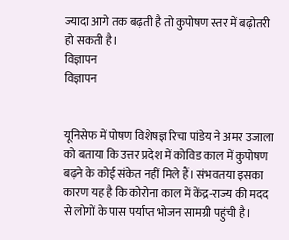ज्यादा आगे तक बढ़ती है तो कुपोषण स्तर में बढ़ोतरी हो सकती है।
विज्ञापन
विज्ञापन


यूनिसेफ में पोषण विशेषज्ञ रिचा पांडेय ने अमर उजाला को बताया कि उत्तर प्रदेश में कोविड काल में कुपोषण बढ़ने के कोई संकेत नहीं मिले हैं। संभवतया इसका कारण यह है कि कोरोना काल में केंद्र-राज्य की मदद से लोगों के पास पर्याप्त भोजन सामग्री पहुंची है।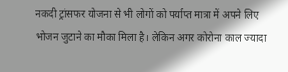नकदी ट्रांसफर योजना से भी लोगों को पर्याप्त मात्रा में अपने लिए भोजन जुटाने का मौका मिला है। लेकिन अगर कोरोना काल ज्यादा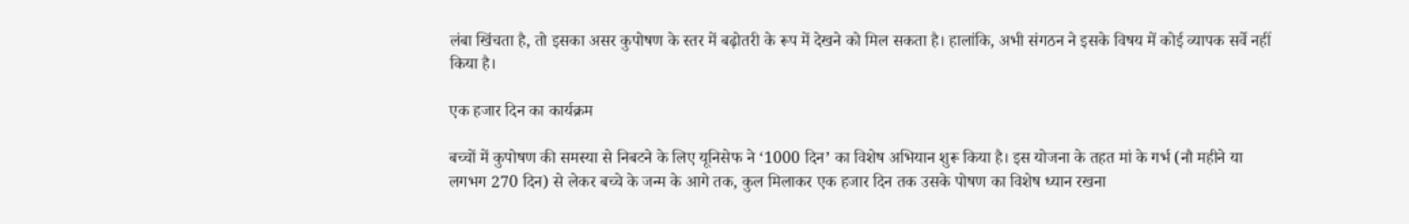लंबा खिंचता है, तो इसका असर कुपोषण के स्तर में बढ़ोतरी के रूप में देखने को मिल सकता है। हालांकि, अभी संगठन ने इसके विषय में कोई व्यापक सर्वे नहीं किया है।

एक हजार दिन का कार्यक्रम

बच्चों में कुपोषण की समस्या से निबटने के लिए यूनिसेफ ने ‘1000 दिन’ का विशेष अभियान शुरू किया है। इस योजना के तहत मां के गर्भ (नौ महीने या लगभग 270 दिन) से लेकर बच्चे के जन्म के आगे तक, कुल मिलाकर एक हजार दिन तक उसके पोषण का विशेष ध्यान रखना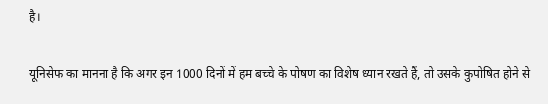है।

यूनिसेफ का मानना है कि अगर इन 1000 दिनों में हम बच्चे के पोषण का विशेष ध्यान रखते हैं, तो उसके कुपोषित होने से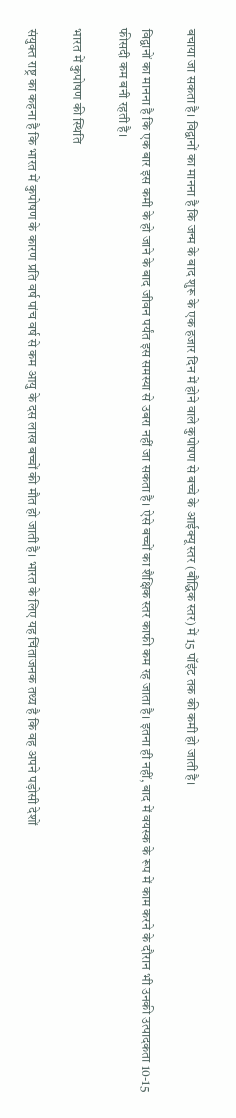बचाया जा सकता है। विद्वानों का मानना है कि जन्म के बाद शुरू के एक हजार दिन में होने वाले कुपोषण से बच्चे के आईक्यू स्तर (बौद्धिक स्तर) में 15 पॉइंट तक की कमी हो जाती है।

विद्वानों का मानना है कि एक बार इस कमी के हो जाने के बाद जीवन पर्यंत इस समस्या से उबरा नहीं जा सकता है। ऐसे बच्चों का शैक्षिक स्तर काफी कम रह जाता है। इतना ही नहीं, बाद में वयस्क के रूप में काम करने के दौरान भी उनकी उत्पादकता 10-15 फीसदी कम बनी रहती है।

भारत में कुपोषण की स्थिति

संयुक्त राष्ट्र का कहना है कि भारत में कुपोषण के कारण प्रति वर्ष पांच वर्ष से कम आयु के दस लाख बच्चों की मौत हो जाती है। भारत के लिए यह चिंताजनक तथ्य है कि वह अपने पड़ोसी देशों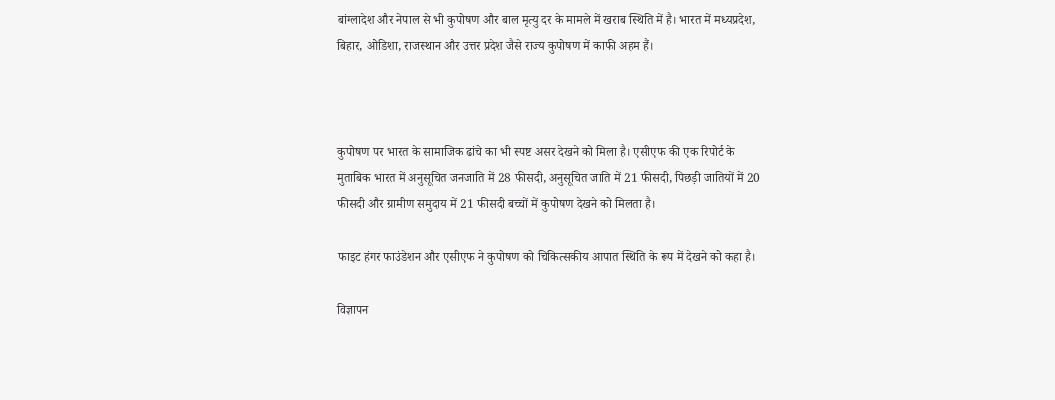बांग्लादेश और नेपाल से भी कुपोषण और बाल मृत्यु दर के मामले में खराब स्थिति में है। भारत में मध्यप्रदेश, बिहार, ओडिशा, राजस्थान और उत्तर प्रदेश जैसे राज्य कुपोषण में काफी अहम हैं।



कुपोषण पर भारत के सामाजिक ढांचे का भी स्पष्ट असर देखने को मिला है। एसीएफ की एक रिपोर्ट के मुताबिक भारत में अनुसूचित जनजाति में 28 फीसदी, अनुसूचित जाति में 21 फीसदी, पिछड़ी जातियों में 20 फीसदी और ग्रामीण समुदाय में 21 फीसदी बच्चों में कुपोषण देखने को मिलता है।

फाइट हंगर फाउंडेशन और एसीएफ ने कुपोषण को चिकित्सकीय आपात स्थिति के रूप में देखने को कहा है।

विज्ञापन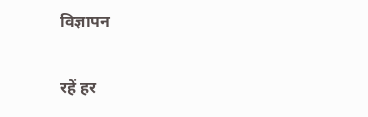विज्ञापन

रहें हर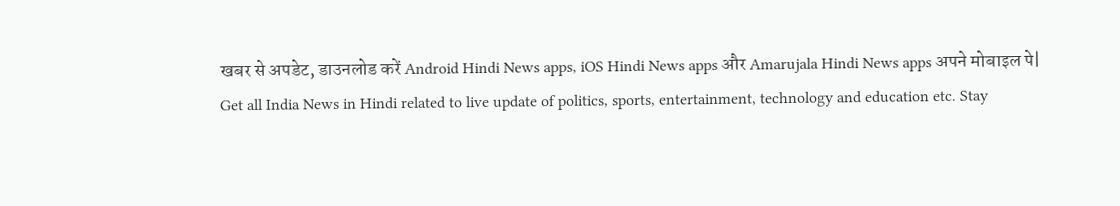खबर से अपडेट, डाउनलोड करें Android Hindi News apps, iOS Hindi News apps और Amarujala Hindi News apps अपने मोबाइल पे|
Get all India News in Hindi related to live update of politics, sports, entertainment, technology and education etc. Stay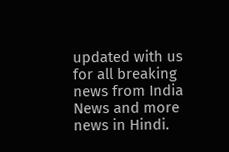updated with us for all breaking news from India News and more news in Hindi.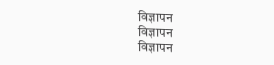विज्ञापन
विज्ञापन
विज्ञापन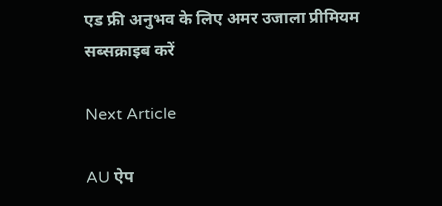एड फ्री अनुभव के लिए अमर उजाला प्रीमियम सब्सक्राइब करें

Next Article

AU ऐप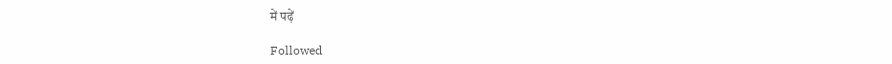में पढ़ें

Followed